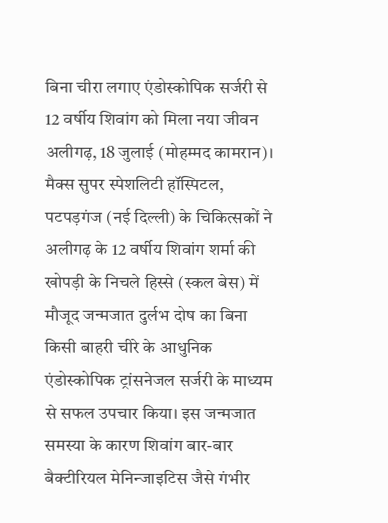बिना चीरा लगाए एंडोस्कोपिक सर्जरी से 12 वर्षीय शिवांग को मिला नया जीवन
अलीगढ़, 18 जुलाई (मोहम्मद कामरान)। मैक्स सुपर स्पेशलिटी हॉस्पिटल, पटपड़गंज (नई दिल्ली) के चिकित्सकों ने अलीगढ़ के 12 वर्षीय शिवांग शर्मा की खोपड़ी के निचले हिस्से (स्कल बेस) में मौजूद जन्मजात दुर्लभ दोष का बिना किसी बाहरी चीरे के आधुनिक एंडोस्कोपिक ट्रांसनेजल सर्जरी के माध्यम से सफल उपचार किया। इस जन्मजात समस्या के कारण शिवांग बार-बार बैक्टीरियल मेनिन्जाइटिस जैसे गंभीर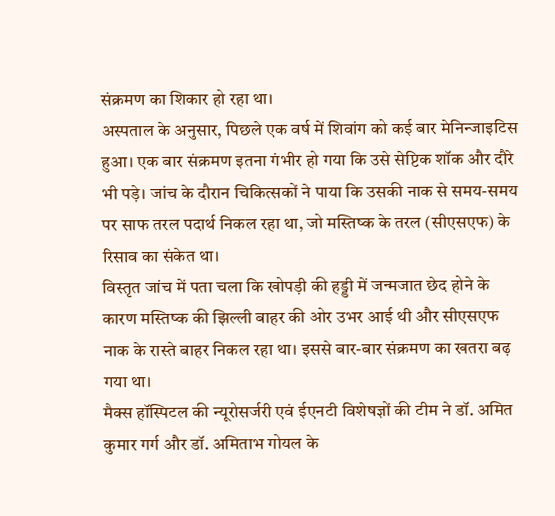संक्रमण का शिकार हो रहा था।
अस्पताल के अनुसार, पिछले एक वर्ष में शिवांग को कई बार मेनिन्जाइटिस हुआ। एक बार संक्रमण इतना गंभीर हो गया कि उसे सेप्टिक शॉक और दौरे भी पड़े। जांच के दौरान चिकित्सकों ने पाया कि उसकी नाक से समय-समय पर साफ तरल पदार्थ निकल रहा था, जो मस्तिष्क के तरल (सीएसएफ) के रिसाव का संकेत था।
विस्तृत जांच में पता चला कि खोपड़ी की हड्डी में जन्मजात छेद होने के कारण मस्तिष्क की झिल्ली बाहर की ओर उभर आई थी और सीएसएफ नाक के रास्ते बाहर निकल रहा था। इससे बार-बार संक्रमण का खतरा बढ़ गया था।
मैक्स हॉस्पिटल की न्यूरोसर्जरी एवं ईएनटी विशेषज्ञों की टीम ने डॉ. अमित कुमार गर्ग और डॉ. अमिताभ गोयल के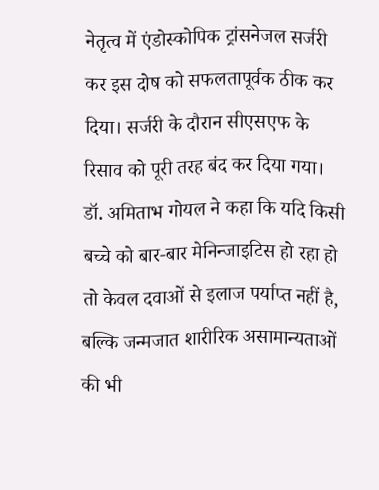नेतृत्व में एंडोस्कोपिक ट्रांसनेजल सर्जरी कर इस दोष को सफलतापूर्वक ठीक कर दिया। सर्जरी के दौरान सीएसएफ के रिसाव को पूरी तरह बंद कर दिया गया।
डॉ. अमिताभ गोयल ने कहा कि यदि किसी बच्चे को बार-बार मेनिन्जाइटिस हो रहा हो तो केवल दवाओं से इलाज पर्याप्त नहीं है, बल्कि जन्मजात शारीरिक असामान्यताओं की भी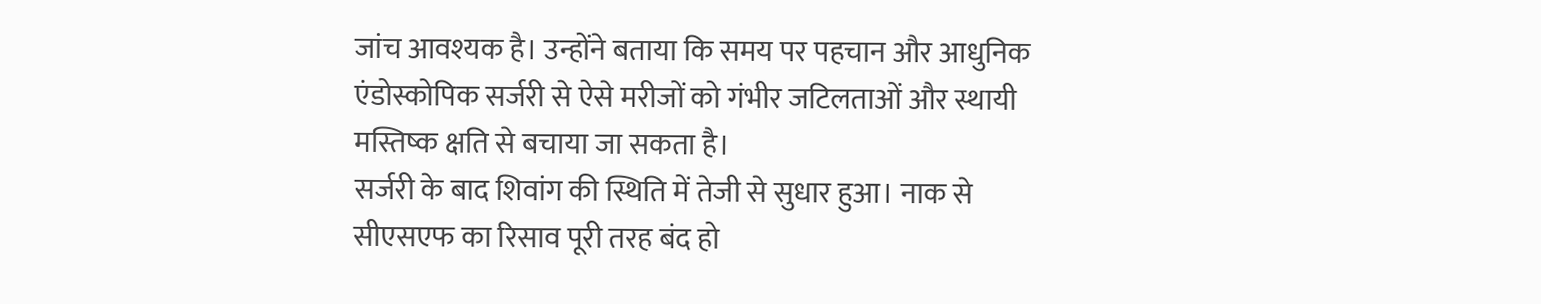जांच आवश्यक है। उन्होंने बताया कि समय पर पहचान और आधुनिक एंडोस्कोपिक सर्जरी से ऐसे मरीजों को गंभीर जटिलताओं और स्थायी मस्तिष्क क्षति से बचाया जा सकता है।
सर्जरी के बाद शिवांग की स्थिति में तेजी से सुधार हुआ। नाक से सीएसएफ का रिसाव पूरी तरह बंद हो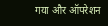गया और ऑपरेशन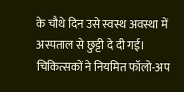के चौथे दिन उसे स्वस्थ अवस्था में अस्पताल से छुट्टी दे दी गई। चिकित्सकों ने नियमित फॉलो-अप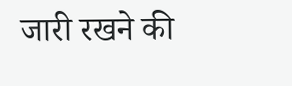जारी रखने की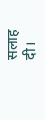सलाह दी।